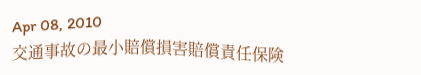Apr 08, 2010
交通事故の最小賠償損害賠償責任保険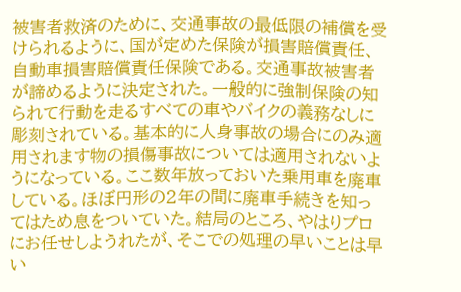被害者救済のために、交通事故の最低限の補償を受けられるように、国が定めた保険が損害賠償責任、自動車損害賠償責任保険である。交通事故被害者が諦めるように決定された。一般的に強制保険の知られて行動を走るすべての車やバイクの義務なしに彫刻されている。基本的に人身事故の場合にのみ適用されます物の損傷事故については適用されないようになっている。ここ数年放っておいた乗用車を廃車している。ほぼ円形の2年の間に廃車手続きを知ってはため息をついていた。結局のところ、やはりプロにお任せしようれたが、そこでの処理の早いことは早い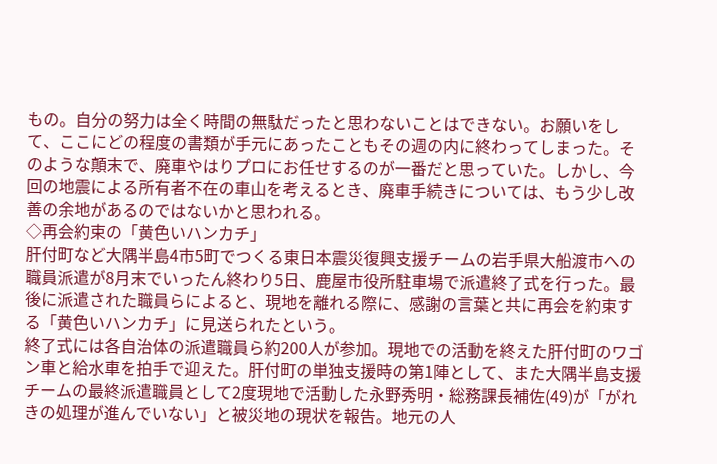もの。自分の努力は全く時間の無駄だったと思わないことはできない。お願いをして、ここにどの程度の書類が手元にあったこともその週の内に終わってしまった。そのような顛末で、廃車やはりプロにお任せするのが一番だと思っていた。しかし、今回の地震による所有者不在の車山を考えるとき、廃車手続きについては、もう少し改善の余地があるのではないかと思われる。
◇再会約束の「黄色いハンカチ」
肝付町など大隅半島4市5町でつくる東日本震災復興支援チームの岩手県大船渡市への職員派遣が8月末でいったん終わり5日、鹿屋市役所駐車場で派遣終了式を行った。最後に派遣された職員らによると、現地を離れる際に、感謝の言葉と共に再会を約束する「黄色いハンカチ」に見送られたという。
終了式には各自治体の派遣職員ら約200人が参加。現地での活動を終えた肝付町のワゴン車と給水車を拍手で迎えた。肝付町の単独支援時の第1陣として、また大隅半島支援チームの最終派遣職員として2度現地で活動した永野秀明・総務課長補佐(49)が「がれきの処理が進んでいない」と被災地の現状を報告。地元の人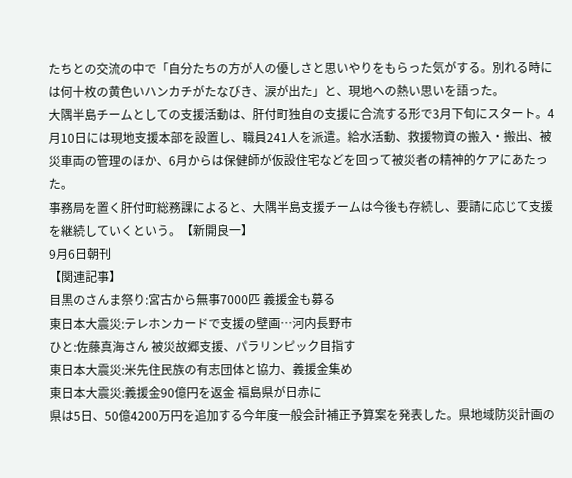たちとの交流の中で「自分たちの方が人の優しさと思いやりをもらった気がする。別れる時には何十枚の黄色いハンカチがたなびき、涙が出た」と、現地への熱い思いを語った。
大隅半島チームとしての支援活動は、肝付町独自の支援に合流する形で3月下旬にスタート。4月10日には現地支援本部を設置し、職員241人を派遣。給水活動、救援物資の搬入・搬出、被災車両の管理のほか、6月からは保健師が仮設住宅などを回って被災者の精神的ケアにあたった。
事務局を置く肝付町総務課によると、大隅半島支援チームは今後も存続し、要請に応じて支援を継続していくという。【新開良一】
9月6日朝刊
【関連記事】
目黒のさんま祭り:宮古から無事7000匹 義援金も募る
東日本大震災:テレホンカードで支援の壁画…河内長野市
ひと:佐藤真海さん 被災故郷支援、パラリンピック目指す
東日本大震災:米先住民族の有志団体と協力、義援金集め
東日本大震災:義援金90億円を返金 福島県が日赤に
県は5日、50億4200万円を追加する今年度一般会計補正予算案を発表した。県地域防災計画の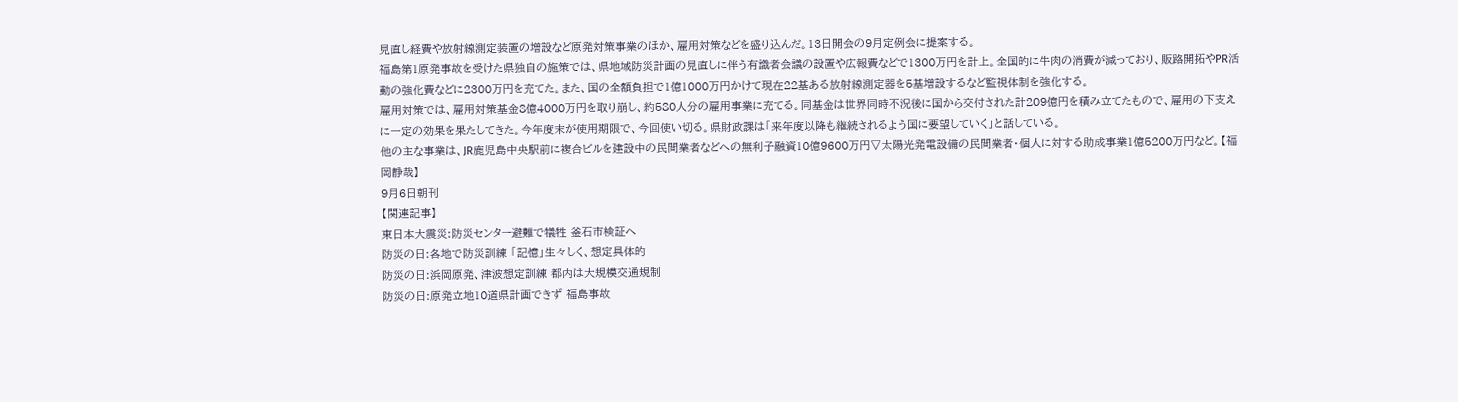見直し経費や放射線測定装置の増設など原発対策事業のほか、雇用対策などを盛り込んだ。13日開会の9月定例会に提案する。
福島第1原発事故を受けた県独自の施策では、県地域防災計画の見直しに伴う有識者会議の設置や広報費などで1300万円を計上。全国的に牛肉の消費が減っており、販路開拓やPR活動の強化費などに2300万円を充てた。また、国の全額負担で1億1000万円かけて現在22基ある放射線測定器を5基増設するなど監視体制を強化する。
雇用対策では、雇用対策基金8億4000万円を取り崩し、約580人分の雇用事業に充てる。同基金は世界同時不況後に国から交付された計209億円を積み立てたもので、雇用の下支えに一定の効果を果たしてきた。今年度末が使用期限で、今回使い切る。県財政課は「来年度以降も継続されるよう国に要望していく」と話している。
他の主な事業は、JR鹿児島中央駅前に複合ビルを建設中の民間業者などへの無利子融資10億9600万円▽太陽光発電設備の民間業者・個人に対する助成事業1億5200万円など。【福岡静哉】
9月6日朝刊
【関連記事】
東日本大震災:防災センター避難で犠牲 釜石市検証へ
防災の日:各地で防災訓練 「記憶」生々しく、想定具体的
防災の日:浜岡原発、津波想定訓練 都内は大規模交通規制
防災の日:原発立地10道県計画できず 福島事故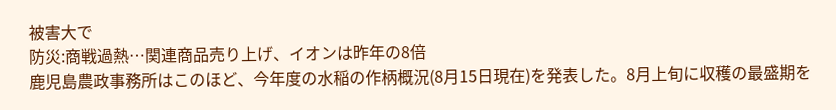被害大で
防災:商戦過熱…関連商品売り上げ、イオンは昨年の8倍
鹿児島農政事務所はこのほど、今年度の水稲の作柄概況(8月15日現在)を発表した。8月上旬に収穫の最盛期を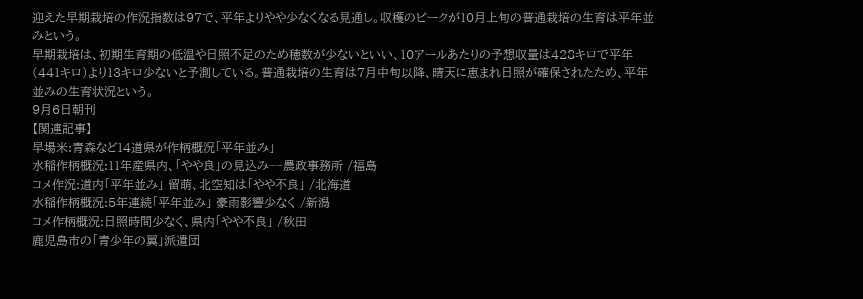迎えた早期栽培の作況指数は97で、平年よりやや少なくなる見通し。収穫のピークが10月上旬の普通栽培の生育は平年並みという。
早期栽培は、初期生育期の低温や日照不足のため穂数が少ないといい、10アールあたりの予想収量は428キロで平年(441キロ)より13キロ少ないと予測している。普通栽培の生育は7月中旬以降、晴天に恵まれ日照が確保されたため、平年並みの生育状況という。
9月6日朝刊
【関連記事】
早場米:青森など14道県が作柄概況「平年並み」
水稲作柄概況:11年産県内、「やや良」の見込み−−農政事務所 /福島
コメ作況:道内「平年並み」 留萌、北空知は「やや不良」 /北海道
水稲作柄概況:5年連続「平年並み」 豪雨影響少なく /新潟
コメ作柄概況:日照時間少なく、県内「やや不良」 /秋田
鹿児島市の「青少年の翼」派遣団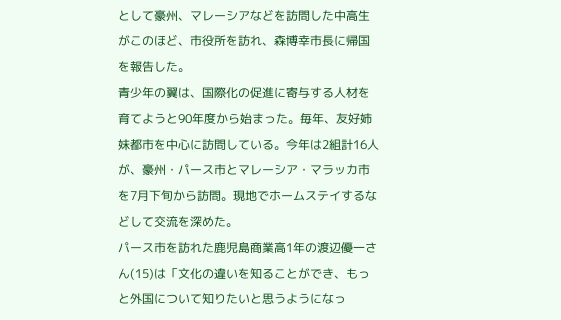として豪州、マレーシアなどを訪問した中高生がこのほど、市役所を訪れ、森博幸市長に帰国を報告した。
青少年の翼は、国際化の促進に寄与する人材を育てようと90年度から始まった。毎年、友好姉妹都市を中心に訪問している。今年は2組計16人が、豪州・パース市とマレーシア・マラッカ市を7月下旬から訪問。現地でホームステイするなどして交流を深めた。
パース市を訪れた鹿児島商業高1年の渡辺優一さん(15)は「文化の違いを知ることができ、もっと外国について知りたいと思うようになっ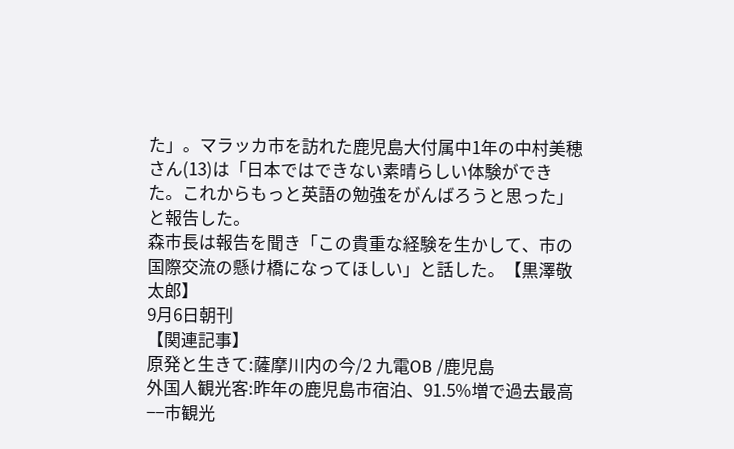た」。マラッカ市を訪れた鹿児島大付属中1年の中村美穂さん(13)は「日本ではできない素晴らしい体験ができた。これからもっと英語の勉強をがんばろうと思った」と報告した。
森市長は報告を聞き「この貴重な経験を生かして、市の国際交流の懸け橋になってほしい」と話した。【黒澤敬太郎】
9月6日朝刊
【関連記事】
原発と生きて:薩摩川内の今/2 九電OB /鹿児島
外国人観光客:昨年の鹿児島市宿泊、91.5%増で過去最高−−市観光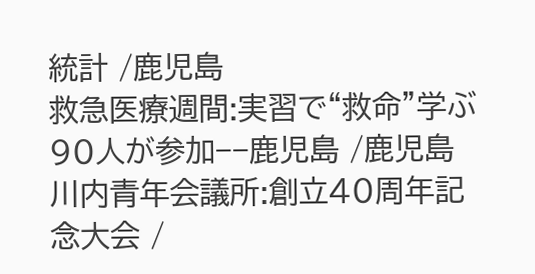統計 /鹿児島
救急医療週間:実習で“救命”学ぶ 90人が参加−−鹿児島 /鹿児島
川内青年会議所:創立40周年記念大会 /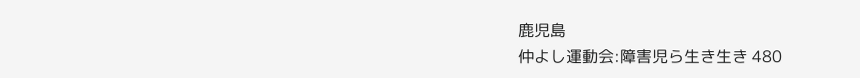鹿児島
仲よし運動会:障害児ら生き生き 480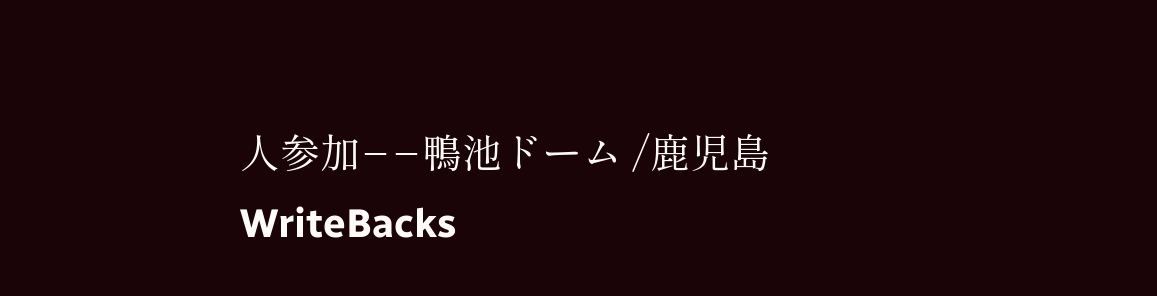人参加−−鴨池ドーム /鹿児島
WriteBacks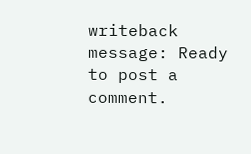writeback message: Ready to post a comment.